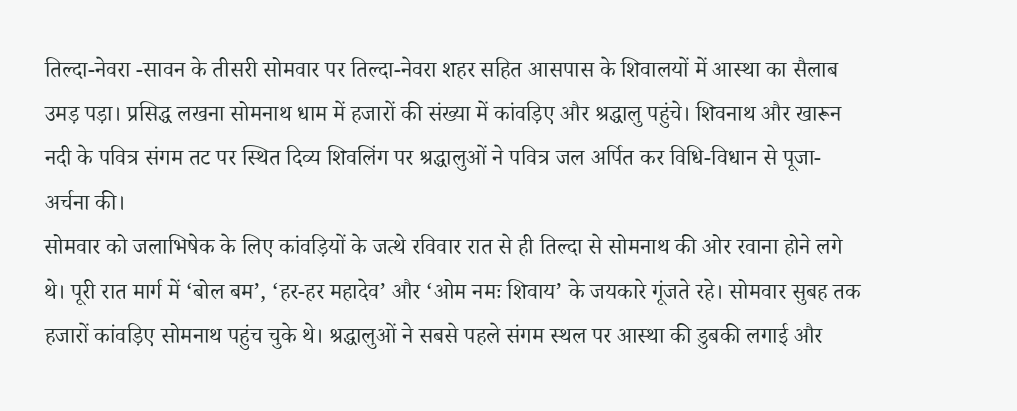तिल्दा-नेवरा -सावन के तीसरी सोमवार पर तिल्दा-नेवरा शहर सहित आसपास के शिवालयों में आस्था का सैलाब उमड़ पड़ा। प्रसिद्ध लखना सोमनाथ धाम में हजारों की संख्या में कांवड़िए और श्रद्धालु पहुंचे। शिवनाथ और खारून नदी के पवित्र संगम तट पर स्थित दिव्य शिवलिंग पर श्रद्धालुओं ने पवित्र जल अर्पित कर विधि-विधान से पूजा-अर्चना की।
सोमवार को जलाभिषेक के लिए कांवड़ियों के जत्थे रविवार रात से ही तिल्दा से सोमनाथ की ओर रवाना होने लगे थे। पूरी रात मार्ग में ‘बोल बम’, ‘हर-हर महादेव’ और ‘ओम नमः शिवाय’ के जयकारे गूंजते रहे। सोमवार सुबह तक हजारों कांवड़िए सोमनाथ पहुंच चुके थे। श्रद्धालुओं ने सबसे पहले संगम स्थल पर आस्था की डुबकी लगाई और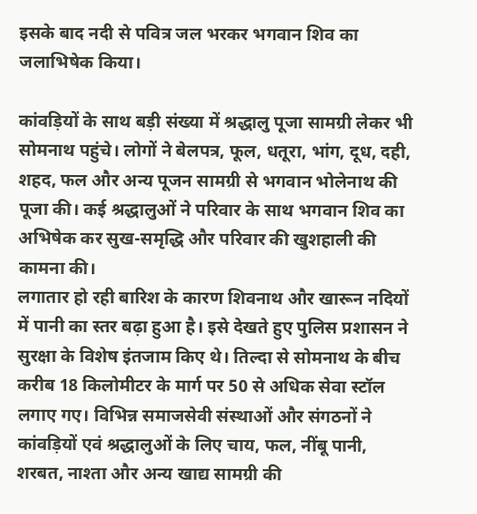इसके बाद नदी से पवित्र जल भरकर भगवान शिव का जलाभिषेक किया।

कांवड़ियों के साथ बड़ी संख्या में श्रद्धालु पूजा सामग्री लेकर भी सोमनाथ पहुंचे। लोगों ने बेलपत्र, फूल, धतूरा, भांग, दूध, दही, शहद, फल और अन्य पूजन सामग्री से भगवान भोलेनाथ की पूजा की। कई श्रद्धालुओं ने परिवार के साथ भगवान शिव का अभिषेक कर सुख-समृद्धि और परिवार की खुशहाली की कामना की।
लगातार हो रही बारिश के कारण शिवनाथ और खारून नदियों में पानी का स्तर बढ़ा हुआ है। इसे देखते हुए पुलिस प्रशासन ने सुरक्षा के विशेष इंतजाम किए थे। तिल्दा से सोमनाथ के बीच करीब 18 किलोमीटर के मार्ग पर 50 से अधिक सेवा स्टॉल लगाए गए। विभिन्न समाजसेवी संस्थाओं और संगठनों ने कांवड़ियों एवं श्रद्धालुओं के लिए चाय, फल, नींबू पानी, शरबत, नाश्ता और अन्य खाद्य सामग्री की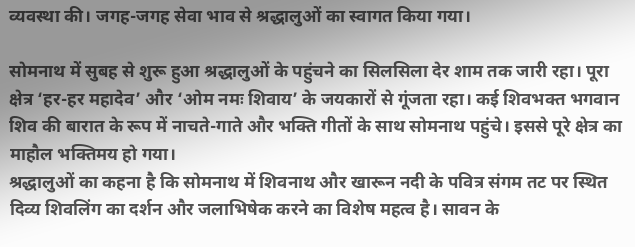व्यवस्था की। जगह-जगह सेवा भाव से श्रद्धालुओं का स्वागत किया गया।

सोमनाथ में सुबह से शुरू हुआ श्रद्धालुओं के पहुंचने का सिलसिला देर शाम तक जारी रहा। पूरा क्षेत्र ‘हर-हर महादेव’ और ‘ओम नमः शिवाय’ के जयकारों से गूंजता रहा। कई शिवभक्त भगवान शिव की बारात के रूप में नाचते-गाते और भक्ति गीतों के साथ सोमनाथ पहुंचे। इससे पूरे क्षेत्र का माहौल भक्तिमय हो गया।
श्रद्धालुओं का कहना है कि सोमनाथ में शिवनाथ और खारून नदी के पवित्र संगम तट पर स्थित दिव्य शिवलिंग का दर्शन और जलाभिषेक करने का विशेष महत्व है। सावन के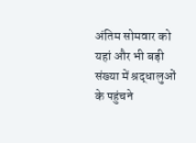अंतिम सोमवार को यहां और भी बड़ी संख्या में श्रद्धालुओं के पहुंचने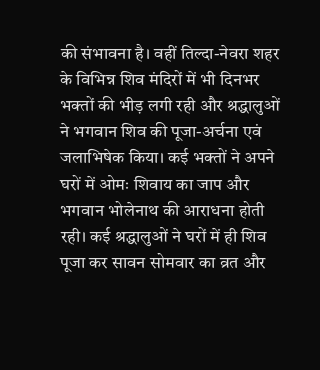की संभावना है। वहीं तिल्दा-नेवरा शहर के विभिन्न शिव मंदिरों में भी दिनभर भक्तों की भीड़ लगी रही और श्रद्धालुओं ने भगवान शिव की पूजा-अर्चना एवं जलाभिषेक किया। कई भक्तों ने अपने घरों में ओमः शिवाय का जाप और भगवान भोलेनाथ की आराधना होती रही। कई श्रद्धालुओं ने घरों में ही शिव पूजा कर सावन सोमवार का व्रत और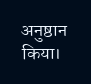अनुष्ठान किया।